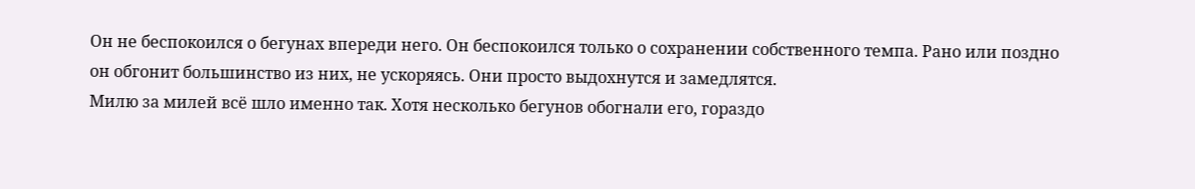Он не беспокоился о бегунах впереди него. Он беспокоился только о сохранении собственного темпа. Рано или поздно он обгонит большинство из них, не ускоряясь. Они просто выдохнутся и замедлятся.
Милю за милей всё шло именно так. Хотя несколько бегунов обогнали его, гораздо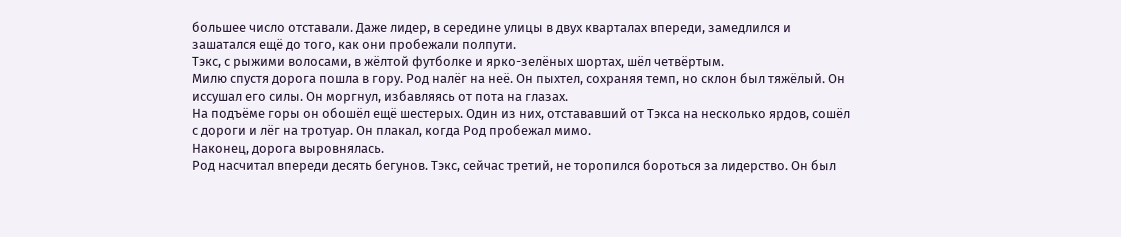большее число отставали. Даже лидер, в середине улицы в двух кварталах впереди, замедлился и зашатался ещё до того, как они пробежали полпути.
Тэкс, с рыжими волосами, в жёлтой футболке и ярко-зелёных шортах, шёл четвёртым.
Милю спустя дорога пошла в гору. Род налёг на неё. Он пыхтел, сохраняя темп, но склон был тяжёлый. Он иссушал его силы. Он моргнул, избавляясь от пота на глазах.
На подъёме горы он обошёл ещё шестерых. Один из них, отстававший от Тэкса на несколько ярдов, сошёл с дороги и лёг на тротуар. Он плакал, когда Род пробежал мимо.
Наконец, дорога выровнялась.
Род насчитал впереди десять бегунов. Тэкс, сейчас третий, не торопился бороться за лидерство. Он был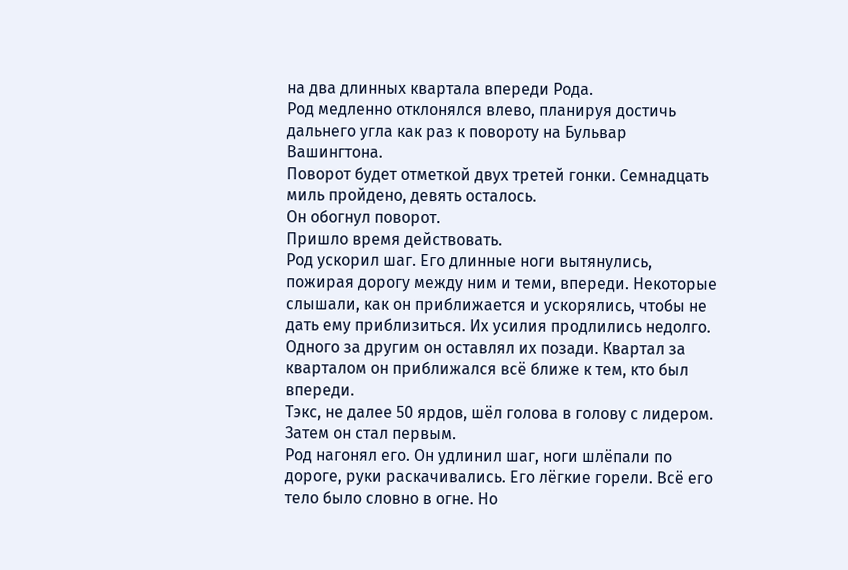на два длинных квартала впереди Рода.
Род медленно отклонялся влево, планируя достичь дальнего угла как раз к повороту на Бульвар Вашингтона.
Поворот будет отметкой двух третей гонки. Семнадцать миль пройдено, девять осталось.
Он обогнул поворот.
Пришло время действовать.
Род ускорил шаг. Его длинные ноги вытянулись, пожирая дорогу между ним и теми, впереди. Некоторые слышали, как он приближается и ускорялись, чтобы не дать ему приблизиться. Их усилия продлились недолго. Одного за другим он оставлял их позади. Квартал за кварталом он приближался всё ближе к тем, кто был впереди.
Тэкс, не далее 50 ярдов, шёл голова в голову с лидером. Затем он стал первым.
Род нагонял его. Он удлинил шаг, ноги шлёпали по дороге, руки раскачивались. Его лёгкие горели. Всё его тело было словно в огне. Но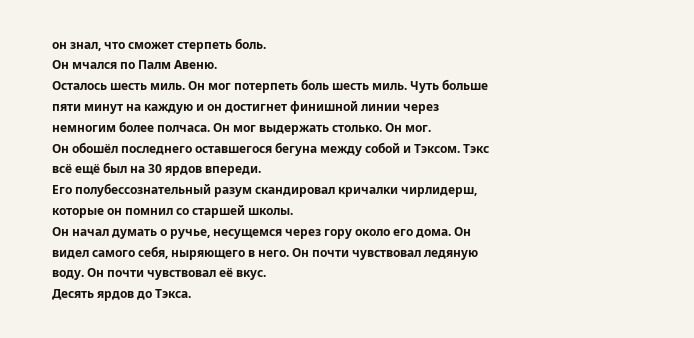он знал, что сможет стерпеть боль.
Он мчался по Палм Авеню.
Осталось шесть миль. Он мог потерпеть боль шесть миль. Чуть больше пяти минут на каждую и он достигнет финишной линии через немногим более полчаса. Он мог выдержать столько. Он мог.
Он обошёл последнего оставшегося бегуна между собой и Тэксом. Тэкс всё ещё был на 30 ярдов впереди.
Его полубессознательный разум скандировал кричалки чирлидерш, которые он помнил со старшей школы.
Он начал думать о ручье, несущемся через гору около его дома. Он видел самого себя, ныряющего в него. Он почти чувствовал ледяную воду. Он почти чувствовал её вкус.
Десять ярдов до Тэкса.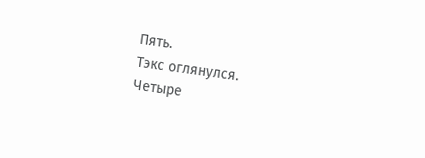Пять.
Тэкс оглянулся.
Четыре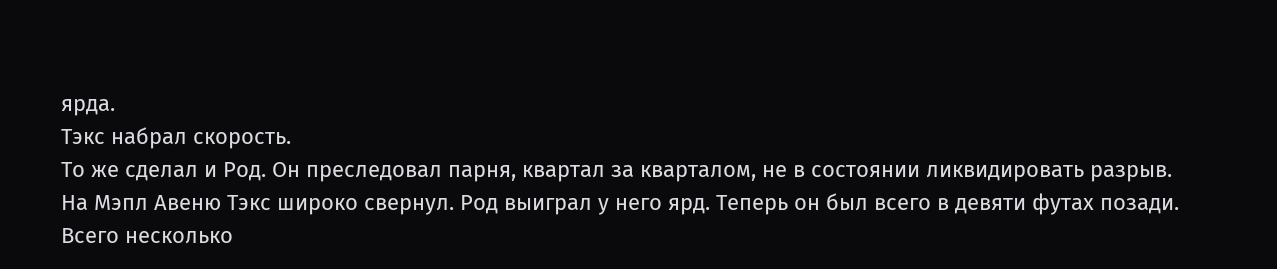ярда.
Тэкс набрал скорость.
То же сделал и Род. Он преследовал парня, квартал за кварталом, не в состоянии ликвидировать разрыв.
На Мэпл Авеню Тэкс широко свернул. Род выиграл у него ярд. Теперь он был всего в девяти футах позади. Всего несколько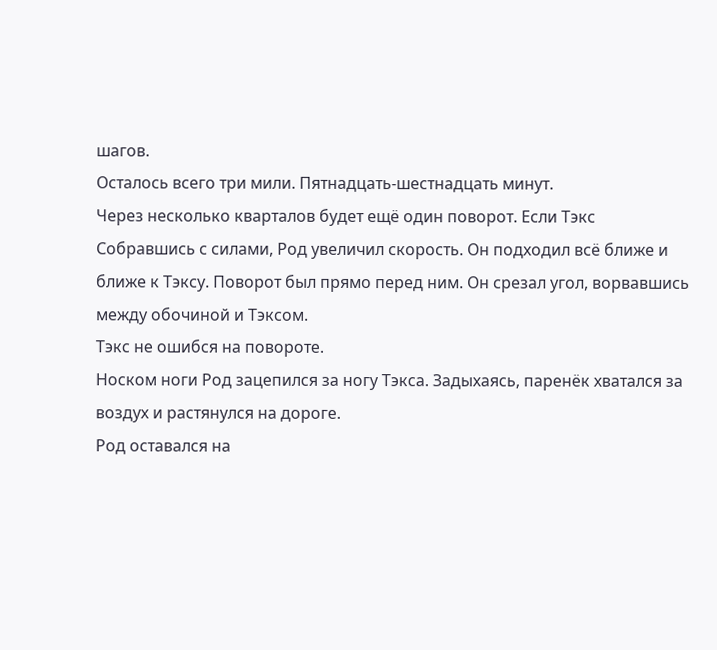шагов.
Осталось всего три мили. Пятнадцать-шестнадцать минут.
Через несколько кварталов будет ещё один поворот. Если Тэкс
Собравшись с силами, Род увеличил скорость. Он подходил всё ближе и ближе к Тэксу. Поворот был прямо перед ним. Он срезал угол, ворвавшись между обочиной и Тэксом.
Тэкс не ошибся на повороте.
Носком ноги Род зацепился за ногу Тэкса. Задыхаясь, паренёк хватался за воздух и растянулся на дороге.
Род оставался на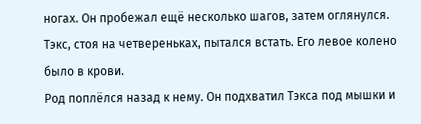ногах. Он пробежал ещё несколько шагов, затем оглянулся.
Тэкс, стоя на четвереньках, пытался встать. Его левое колено было в крови.
Род поплёлся назад к нему. Он подхватил Тэкса под мышки и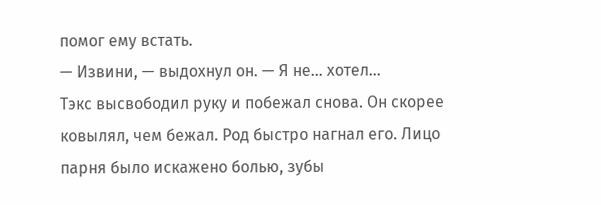помог ему встать.
— Извини, — выдохнул он. — Я не… хотел…
Тэкс высвободил руку и побежал снова. Он скорее ковылял, чем бежал. Род быстро нагнал его. Лицо парня было искажено болью, зубы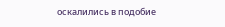оскалились в подобие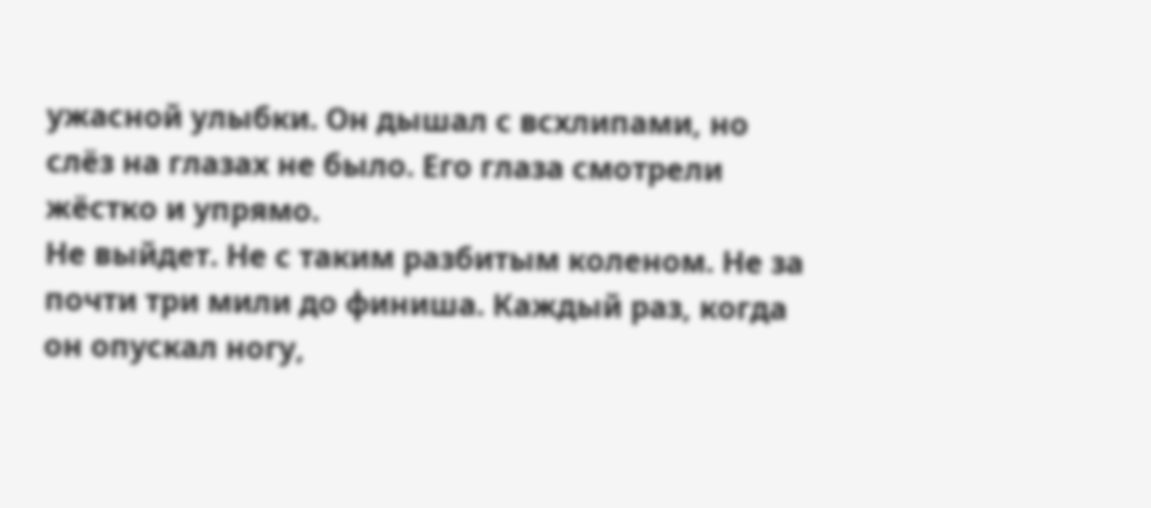ужасной улыбки. Он дышал с всхлипами, но слёз на глазах не было. Его глаза смотрели жёстко и упрямо.
Не выйдет. Не с таким разбитым коленом. Не за почти три мили до финиша. Каждый раз, когда он опускал ногу,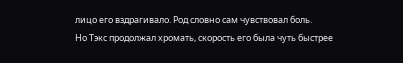лицо его вздрагивало. Род словно сам чувствовал боль.
Но Тэкс продолжал хромать, скорость его была чуть быстрее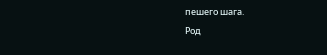пешего шага.
Род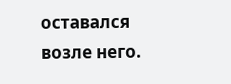оставался возле него.